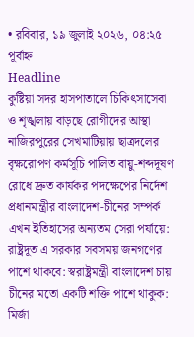• রবিবার, ১৯ জুলাই ২০২৬, ০৪:২৫ পূর্বাহ্ন
Headline
কুষ্টিয়া সদর হাসপাতালে চিকিৎসাসেবা ও শৃঙ্খলায় বাড়ছে রোগীদের আস্থা নাজিরপুরের সেখমাটিয়ায় ছাত্রদলের বৃক্ষরোপণ কর্মসূচি পালিত বায়ু-শব্দদূষণ রোধে দ্রুত কার্যকর পদক্ষেপের নির্দেশ প্রধানমন্ত্রীর বাংলাদেশ-চীনের সম্পর্ক এখন ইতিহাসের অন্যতম সেরা পর্যায়ে: রাষ্ট্রদূত এ সরকার সবসময় জনগণের পাশে থাকবে: স্বরাষ্ট্রমন্ত্রী বাংলাদেশ চায় চীনের মতো একটি শক্তি পাশে থাকুক: মির্জা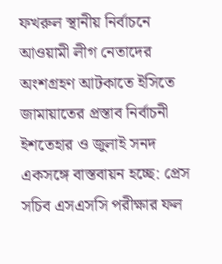ফখরুল স্থানীয় নির্বাচনে আওয়ামী লীগ নেতাদের অংশগ্রহণ আটকাতে ইসিতে জামায়াতের প্রস্তাব নির্বাচনী ইশতেহার ও জুলাই সনদ একসঙ্গে বাস্তবায়ন হচ্ছে: প্রেস সচিব এসএসসি পরীক্ষার ফল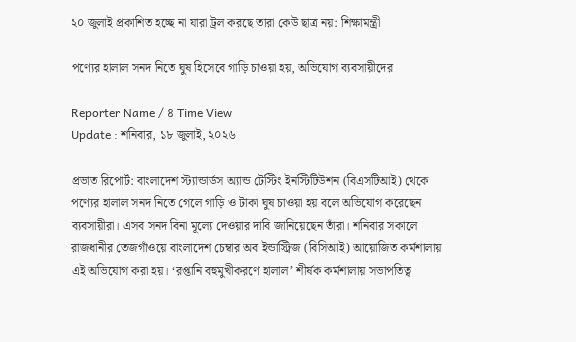২০ জুলাই প্রকাশিত হচ্ছে না যারা ট্রল করছে তারা কেউ ছাত্র নয়: শিক্ষামন্ত্রী

পণ্যের হালাল সনদ নিতে ঘুষ হিসেবে গাড়ি চাওয়া হয়, অভিযোগ ব্যবসায়ীদের

Reporter Name / ৪ Time View
Update : শনিবার, ১৮ জুলাই, ২০২৬

প্রভাত রিপোর্ট: বাংলাদেশ স্ট্যান্ডার্ডস অ্যান্ড টেস্টিং ইনস্টিটিউশন (বিএসটিআই) থেকে পণ্যের হালাল সনদ নিতে গেলে গাড়ি ও টাকা ঘুষ চাওয়া হয় বলে অভিযোগ করেছেন ব্যবসায়ীরা। এসব সনদ বিনা মূল্যে দেওয়ার দাবি জানিয়েছেন তাঁরা। শনিবার সকালে রাজধানীর তেজগাঁওয়ে বাংলাদেশ চেম্বার অব ইন্ডাস্ট্রিজ (বিসিআই) আয়োজিত কর্মশালায় এই অভিযোগ করা হয়। ‘রপ্তানি বহুমুখীকরণে হালাল’ শীর্ষক কর্মশালায় সভাপতিত্ব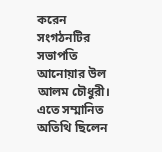করেন সংগঠনটির সভাপতি আনোয়ার উল আলম চৌধুরী। এতে সম্মানিত অতিথি ছিলেন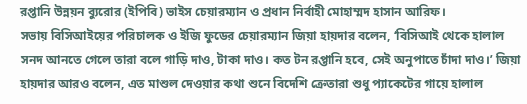রপ্তানি উন্নয়ন ব্যুরোর (ইপিবি) ভাইস চেয়ারম্যান ও প্রধান নির্বাহী মোহাম্মদ হাসান আরিফ।
সভায় বিসিআইয়ের পরিচালক ও ইজি ফুডের চেয়ারম্যান জিয়া হায়দার বলেন, ‘বিসিআই থেকে হালাল সনদ আনতে গেলে তারা বলে গাড়ি দাও, টাকা দাও। কত টন রপ্তানি হবে, সেই অনুপাতে চাঁদা দাও।’ জিয়া হায়দার আরও বলেন, এত মাশুল দেওয়ার কথা শুনে বিদেশি ক্রেতারা শুধু প্যাকেটের গায়ে হালাল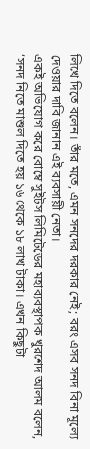লিখে দিতে বলেন। তাঁর মতে, এমন সনদের দরকার নেই; বরং এসব সনদ বিনা মূল্যে দেওয়ার দাবি জানান এই ব্যবসায়ী নেতা।
একই অভিযোগ করে বোম্বে সুইটস লিমিটেডের মহাব্যবস্থাপক খুরশেদ আলম বলেন, ‘সনদ নিতে মাশুল দিতে হয় ১৬ থেকে ১৮ লাখ টাকা। এখন কিছুটা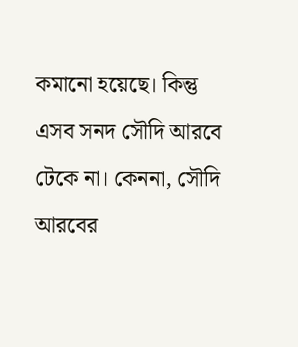কমানো হয়েছে। কিন্তু এসব সনদ সৌদি আরবে টেকে না। কেননা, সৌদি আরবের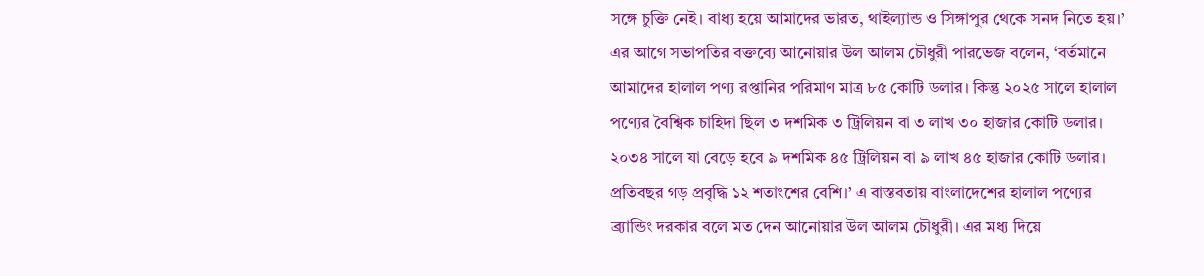সঙ্গে চুক্তি নেই। বাধ্য হয়ে আমাদের ভারত, থাইল্যান্ড ও সিঙ্গাপুর থেকে সনদ নিতে হয়।’
এর আগে সভাপতির বক্তব্যে আনোয়ার উল আলম চৌধুরী পারভেজ বলেন, ‘বর্তমানে আমাদের হালাল পণ্য রপ্তানির পরিমাণ মাত্র ৮৫ কোটি ডলার। কিন্তু ২০২৫ সালে হালাল পণ্যের বৈশ্বিক চাহিদা ছিল ৩ দশমিক ৩ ট্রিলিয়ন বা ৩ লাখ ৩০ হাজার কোটি ডলার। ২০৩৪ সালে যা বেড়ে হবে ৯ দশমিক ৪৫ ট্রিলিয়ন বা ৯ লাখ ৪৫ হাজার কোটি ডলার। প্রতিবছর গড় প্রবৃদ্ধি ১২ শতাংশের বেশি।’ এ বাস্তবতায় বাংলাদেশের হালাল পণ্যের ব্র্যান্ডিং দরকার বলে মত দেন আনোয়ার উল আলম চৌধুরী। এর মধ্য দিয়ে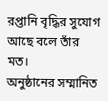রপ্তানি বৃদ্ধির সুযোগ আছে বলে তাঁর মত।
অনুষ্ঠানের সম্মানিত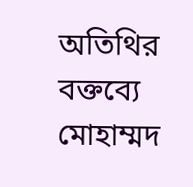অতিথির বক্তব্যে মোহাম্মদ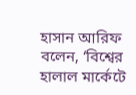হাসান আরিফ বলেন, ‘বিশ্বের হালাল মার্কেটে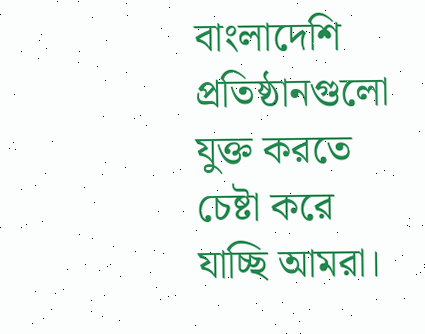বাংলাদেশি প্রতিষ্ঠানগুলো যুক্ত করতে চেষ্টা করে যাচ্ছি আমরা।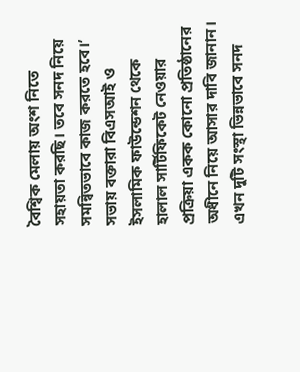বৈশ্বিক মেলায় অংশ নিতে সহায়তা করছি। তবে সনদ নিয়ে সমন্বিতভাবে কাজ করতে হবে।’ সভায় বক্তারা বিএসআই ও ইসলামিক ফাউন্ডেশন থেকে হালাল সার্টিফিকেট নেওয়ার প্রক্রিয়া একক কোনো প্রতিষ্ঠানের অধীনে নিয়ে আসার দাবি জানান। এখন দুটি সংস্থা ভিন্নভাবে সনদ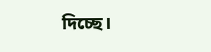দিচ্ছে।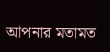আপনার মতামত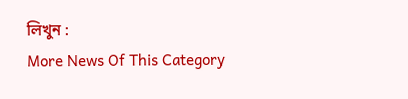লিখুন :
More News Of This Category